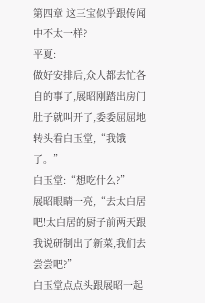第四章 这三宝似乎跟传闻中不太一样?
平夏:
做好安排后,众人都去忙各自的事了,展昭刚踏出房门肚子就叫开了,委委屈屈地转头看白玉堂,“我饿了。”
白玉堂:“想吃什么?”
展昭眼睛一亮,“去太白居吧!太白居的厨子前两天跟我说研制出了新菜,我们去尝尝吧?”
白玉堂点点头跟展昭一起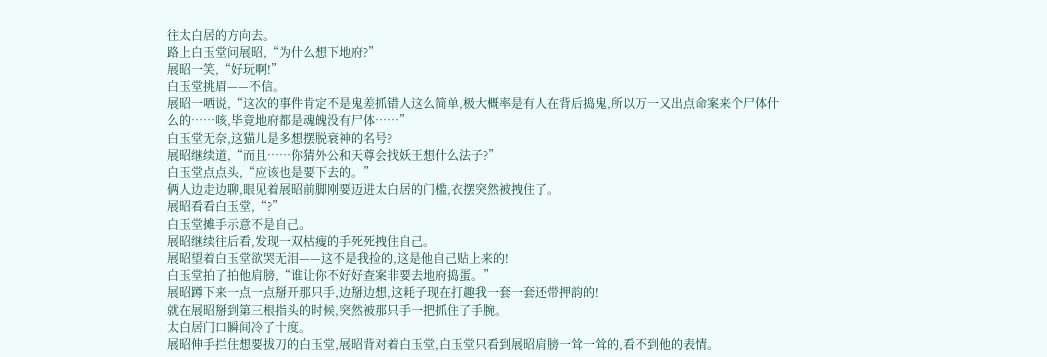往太白居的方向去。
路上白玉堂问展昭,“为什么想下地府?”
展昭一笑,“好玩啊!”
白玉堂挑眉——不信。
展昭一哂说,“这次的事件肯定不是鬼差抓错人这么简单,极大概率是有人在背后捣鬼,所以万一又出点命案来个尸体什么的……咳,毕竟地府都是魂魄没有尸体……”
白玉堂无奈,这猫儿是多想摆脱衰神的名号?
展昭继续道,“而且……你猜外公和天尊会找妖王想什么法子?”
白玉堂点点头,“应该也是要下去的。”
俩人边走边聊,眼见着展昭前脚刚要迈进太白居的门槛,衣摆突然被拽住了。
展昭看看白玉堂,“?”
白玉堂摊手示意不是自己。
展昭继续往后看,发现一双枯瘦的手死死拽住自己。
展昭望着白玉堂欲哭无泪——这不是我捡的,这是他自己贴上来的!
白玉堂拍了拍他肩膀,“谁让你不好好查案非要去地府捣蛋。”
展昭蹲下来一点一点掰开那只手,边掰边想,这耗子现在打趣我一套一套还带押韵的!
就在展昭掰到第三根指头的时候,突然被那只手一把抓住了手腕。
太白居门口瞬间冷了十度。
展昭伸手拦住想要拔刀的白玉堂,展昭背对着白玉堂,白玉堂只看到展昭肩膀一耸一耸的,看不到他的表情。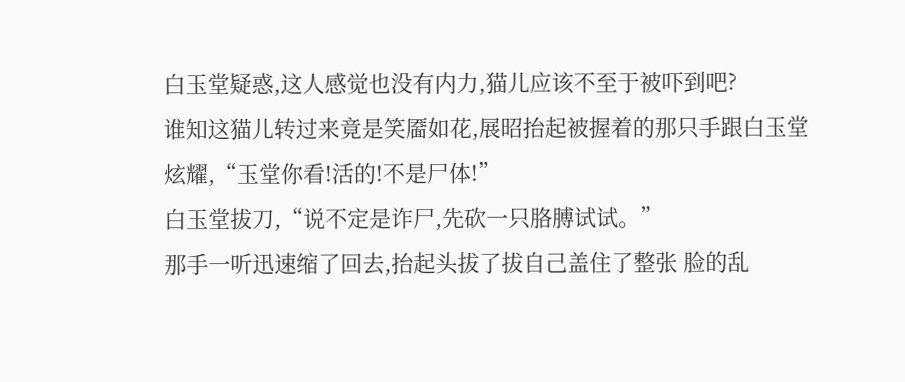白玉堂疑惑,这人感觉也没有内力,猫儿应该不至于被吓到吧?
谁知这猫儿转过来竟是笑靥如花,展昭抬起被握着的那只手跟白玉堂炫耀,“玉堂你看!活的!不是尸体!”
白玉堂拔刀,“说不定是诈尸,先砍一只胳膊试试。”
那手一听迅速缩了回去,抬起头拔了拔自己盖住了整张 脸的乱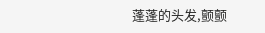蓬蓬的头发,颤颤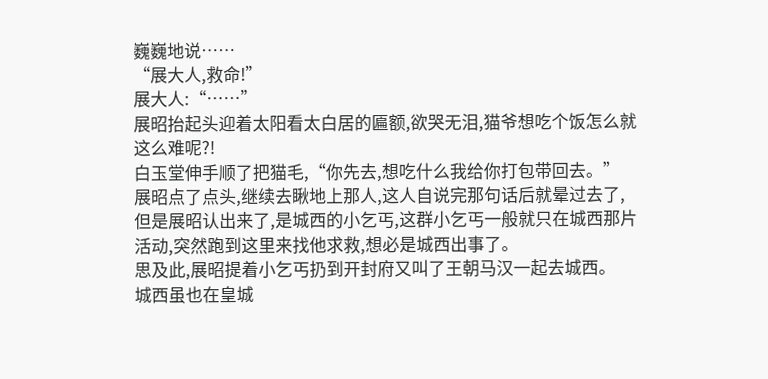巍巍地说……
“展大人,救命!”
展大人:“……”
展昭抬起头迎着太阳看太白居的匾额,欲哭无泪,猫爷想吃个饭怎么就这么难呢?!
白玉堂伸手顺了把猫毛,“你先去,想吃什么我给你打包带回去。”
展昭点了点头,继续去瞅地上那人,这人自说完那句话后就晕过去了,但是展昭认出来了,是城西的小乞丐,这群小乞丐一般就只在城西那片活动,突然跑到这里来找他求救,想必是城西出事了。
思及此,展昭提着小乞丐扔到开封府又叫了王朝马汉一起去城西。
城西虽也在皇城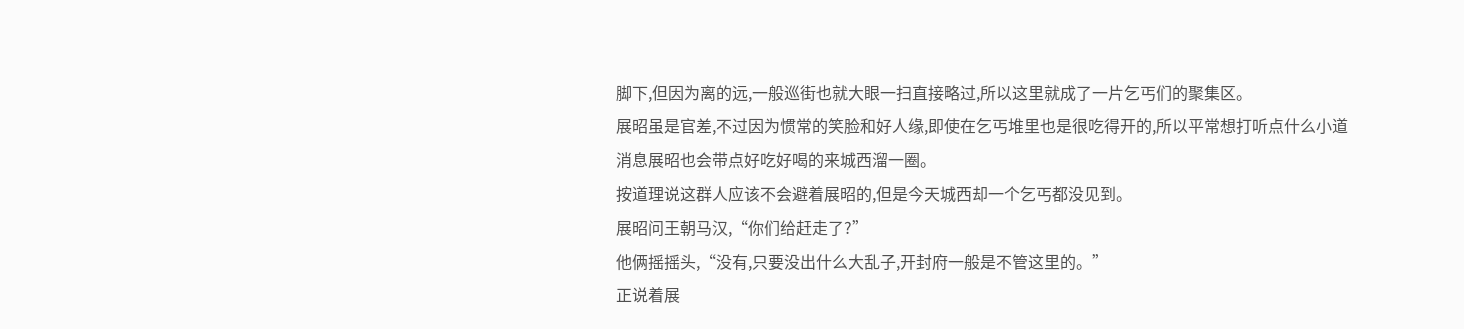脚下,但因为离的远,一般巡街也就大眼一扫直接略过,所以这里就成了一片乞丐们的聚集区。
展昭虽是官差,不过因为惯常的笑脸和好人缘,即使在乞丐堆里也是很吃得开的,所以平常想打听点什么小道消息展昭也会带点好吃好喝的来城西溜一圈。
按道理说这群人应该不会避着展昭的,但是今天城西却一个乞丐都没见到。
展昭问王朝马汉,“你们给赶走了?”
他俩摇摇头,“没有,只要没出什么大乱子,开封府一般是不管这里的。”
正说着展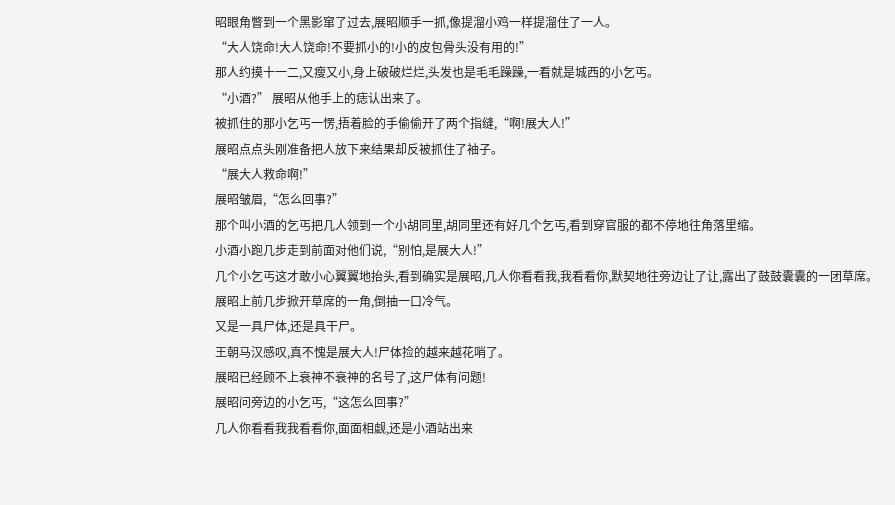昭眼角瞥到一个黑影窜了过去,展昭顺手一抓,像提溜小鸡一样提溜住了一人。
“大人饶命!大人饶命!不要抓小的!小的皮包骨头没有用的!”
那人约摸十一二,又瘦又小,身上破破烂烂,头发也是毛毛躁躁,一看就是城西的小乞丐。
“小酒?” 展昭从他手上的痣认出来了。
被抓住的那小乞丐一愣,捂着脸的手偷偷开了两个指缝,“啊!展大人!”
展昭点点头刚准备把人放下来结果却反被抓住了袖子。
“展大人救命啊!”
展昭皱眉,“怎么回事?”
那个叫小酒的乞丐把几人领到一个小胡同里,胡同里还有好几个乞丐,看到穿官服的都不停地往角落里缩。
小酒小跑几步走到前面对他们说,“别怕,是展大人!”
几个小乞丐这才敢小心翼翼地抬头,看到确实是展昭,几人你看看我,我看看你,默契地往旁边让了让,露出了鼓鼓囊囊的一团草席。
展昭上前几步掀开草席的一角,倒抽一口冷气。
又是一具尸体,还是具干尸。
王朝马汉感叹,真不愧是展大人!尸体捡的越来越花哨了。
展昭已经顾不上衰神不衰神的名号了,这尸体有问题!
展昭问旁边的小乞丐,“这怎么回事?”
几人你看看我我看看你,面面相觑,还是小酒站出来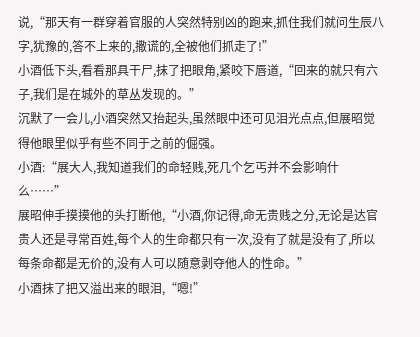说,“那天有一群穿着官服的人突然特别凶的跑来,抓住我们就问生辰八字,犹豫的,答不上来的,撒谎的,全被他们抓走了!”
小酒低下头,看看那具干尸,抹了把眼角,紧咬下唇道,“回来的就只有六子,我们是在城外的草丛发现的。”
沉默了一会儿,小酒突然又抬起头,虽然眼中还可见泪光点点,但展昭觉得他眼里似乎有些不同于之前的倔强。
小酒:“展大人,我知道我们的命轻贱,死几个乞丐并不会影响什么……”
展昭伸手摸摸他的头打断他,“小酒,你记得,命无贵贱之分,无论是达官贵人还是寻常百姓,每个人的生命都只有一次,没有了就是没有了,所以每条命都是无价的,没有人可以随意剥夺他人的性命。”
小酒抹了把又溢出来的眼泪,“嗯!”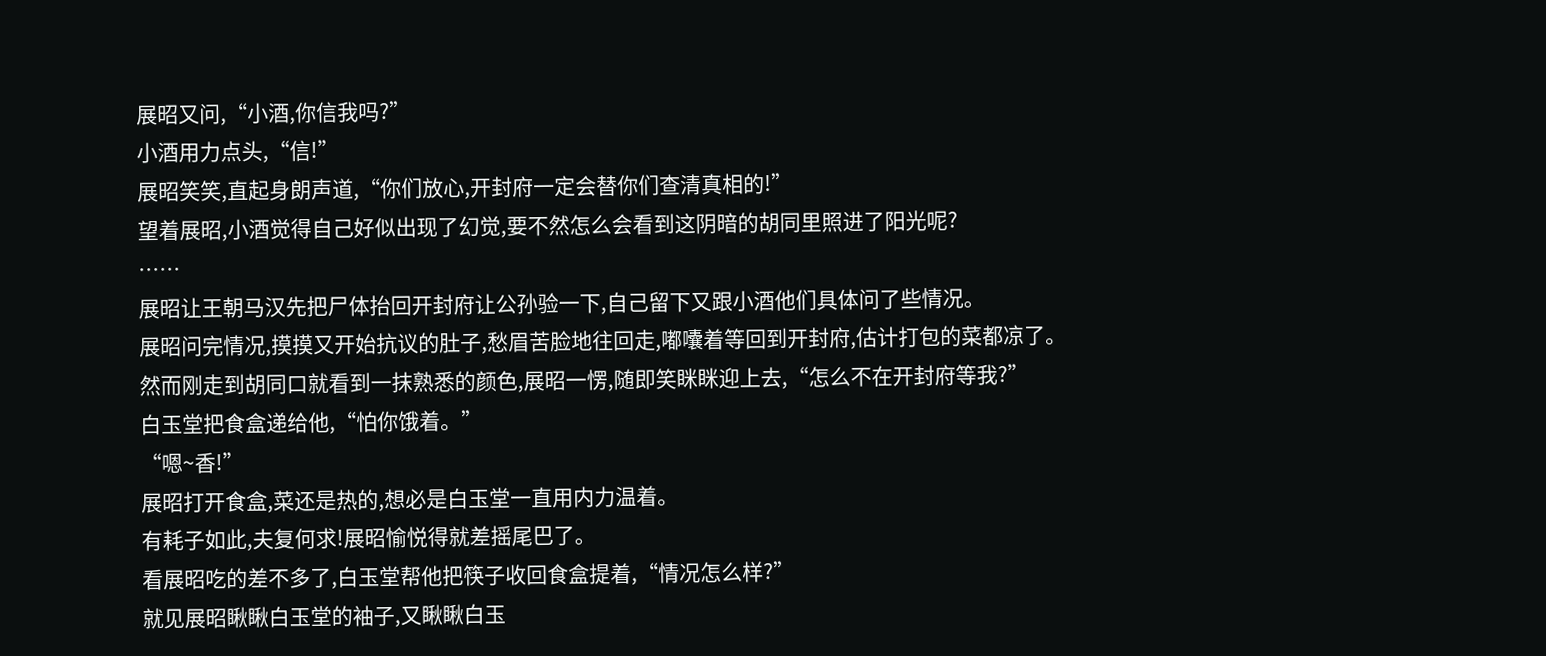展昭又问,“小酒,你信我吗?”
小酒用力点头,“信!”
展昭笑笑,直起身朗声道,“你们放心,开封府一定会替你们查清真相的!”
望着展昭,小酒觉得自己好似出现了幻觉,要不然怎么会看到这阴暗的胡同里照进了阳光呢?
……
展昭让王朝马汉先把尸体抬回开封府让公孙验一下,自己留下又跟小酒他们具体问了些情况。
展昭问完情况,摸摸又开始抗议的肚子,愁眉苦脸地往回走,嘟囔着等回到开封府,估计打包的菜都凉了。
然而刚走到胡同口就看到一抹熟悉的颜色,展昭一愣,随即笑眯眯迎上去,“怎么不在开封府等我?”
白玉堂把食盒递给他,“怕你饿着。”
“嗯~香!”
展昭打开食盒,菜还是热的,想必是白玉堂一直用内力温着。
有耗子如此,夫复何求!展昭愉悦得就差摇尾巴了。
看展昭吃的差不多了,白玉堂帮他把筷子收回食盒提着,“情况怎么样?”
就见展昭瞅瞅白玉堂的袖子,又瞅瞅白玉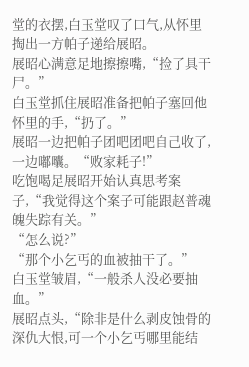堂的衣摆,白玉堂叹了口气,从怀里掏出一方帕子递给展昭。
展昭心满意足地擦擦嘴,“捡了具干尸。”
白玉堂抓住展昭准备把帕子塞回他怀里的手,“扔了。”
展昭一边把帕子团吧团吧自己收了,一边嘟囔。“败家耗子!”
吃饱喝足展昭开始认真思考案子,“我觉得这个案子可能跟赵普魂魄失踪有关。”
“怎么说?”
“那个小乞丐的血被抽干了。”
白玉堂皱眉,“一般杀人没必要抽血。”
展昭点头,“除非是什么剥皮蚀骨的深仇大恨,可一个小乞丐哪里能结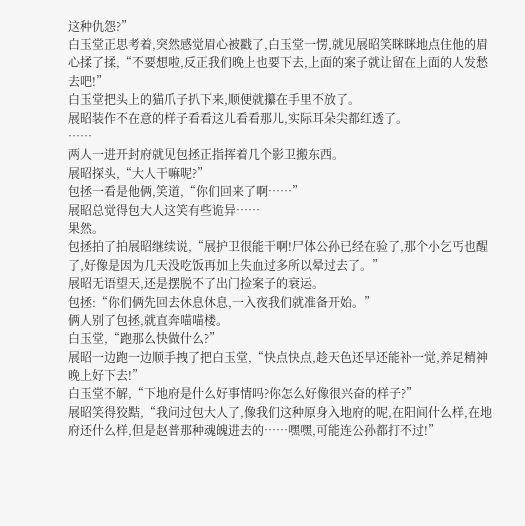这种仇怨?”
白玉堂正思考着,突然感觉眉心被戳了,白玉堂一愣,就见展昭笑眯眯地点住他的眉心揉了揉,“不要想啦,反正我们晚上也要下去,上面的案子就让留在上面的人发愁去吧!”
白玉堂把头上的猫爪子扒下来,顺便就攥在手里不放了。
展昭装作不在意的样子看看这儿看看那儿,实际耳朵尖都红透了。
……
两人一进开封府就见包拯正指挥着几个影卫搬东西。
展昭探头,“大人干嘛呢?”
包拯一看是他俩,笑道,“你们回来了啊……”
展昭总觉得包大人这笑有些诡异……
果然。
包拯拍了拍展昭继续说,“展护卫很能干啊!尸体公孙已经在验了,那个小乞丐也醒了,好像是因为几天没吃饭再加上失血过多所以晕过去了。”
展昭无语望天,还是摆脱不了出门捡案子的衰运。
包拯:“你们俩先回去休息休息,一入夜我们就准备开始。”
俩人别了包拯,就直奔喵喵楼。
白玉堂,“跑那么快做什么?”
展昭一边跑一边顺手拽了把白玉堂,“快点快点,趁天色还早还能补一觉,养足精神晚上好下去!”
白玉堂不解,“下地府是什么好事情吗?你怎么好像很兴奋的样子?”
展昭笑得狡黠,“我问过包大人了,像我们这种原身入地府的呢,在阳间什么样,在地府还什么样,但是赵普那种魂魄进去的……嘿嘿,可能连公孙都打不过!”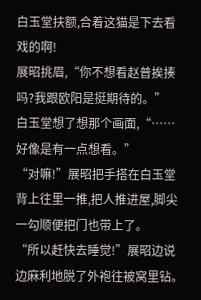白玉堂扶额,合着这猫是下去看戏的啊!
展昭挑眉,“你不想看赵普挨揍吗?我跟欧阳是挺期待的。”
白玉堂想了想那个画面,“……好像是有一点想看。”
“对嘛!”展昭把手搭在白玉堂背上往里一推,把人推进屋,脚尖一勾顺便把门也带上了。
“所以赶快去睡觉!”展昭边说边麻利地脱了外袍往被窝里钻。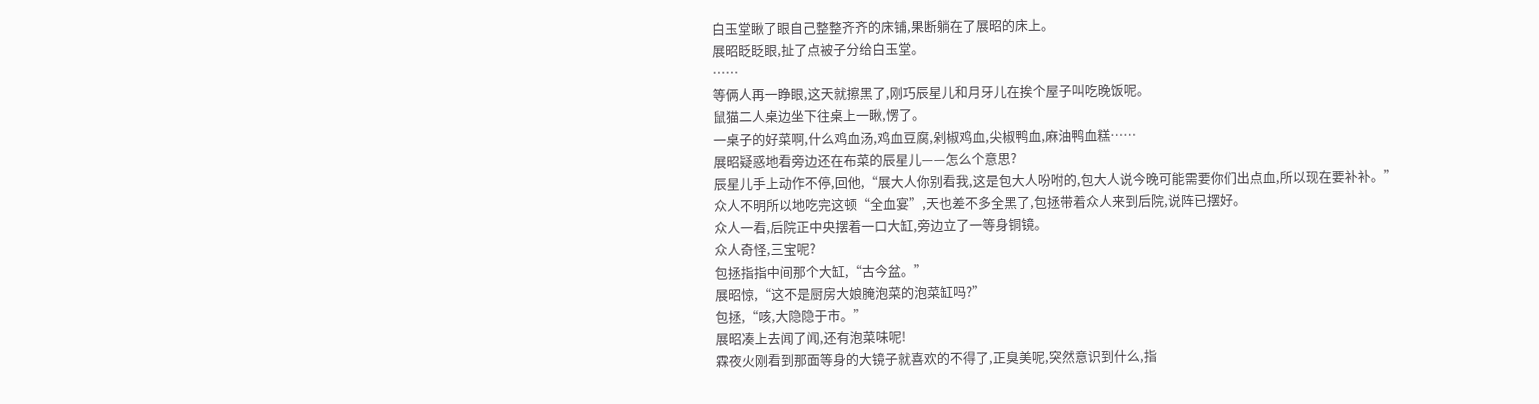白玉堂瞅了眼自己整整齐齐的床铺,果断躺在了展昭的床上。
展昭眨眨眼,扯了点被子分给白玉堂。
……
等俩人再一睁眼,这天就擦黑了,刚巧辰星儿和月牙儿在挨个屋子叫吃晚饭呢。
鼠猫二人桌边坐下往桌上一瞅,愣了。
一桌子的好菜啊,什么鸡血汤,鸡血豆腐,剁椒鸡血,尖椒鸭血,麻油鸭血糕……
展昭疑惑地看旁边还在布菜的辰星儿——怎么个意思?
辰星儿手上动作不停,回他,“展大人你别看我,这是包大人吩咐的,包大人说今晚可能需要你们出点血,所以现在要补补。”
众人不明所以地吃完这顿“全血宴”,天也差不多全黑了,包拯带着众人来到后院,说阵已摆好。
众人一看,后院正中央摆着一口大缸,旁边立了一等身铜镜。
众人奇怪,三宝呢?
包拯指指中间那个大缸,“古今盆。”
展昭惊,“这不是厨房大娘腌泡菜的泡菜缸吗?”
包拯,“咳,大隐隐于市。”
展昭凑上去闻了闻,还有泡菜味呢!
霖夜火刚看到那面等身的大镜子就喜欢的不得了,正臭美呢,突然意识到什么,指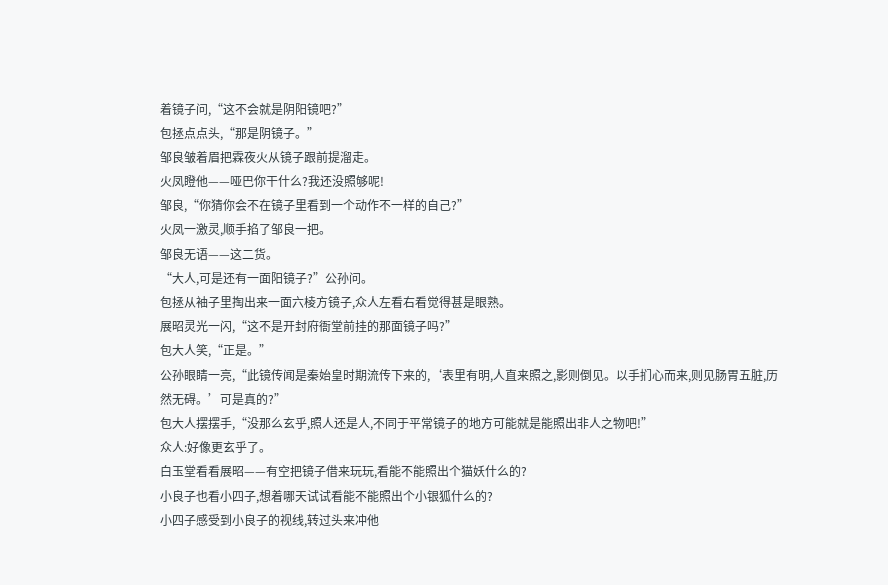着镜子问,“这不会就是阴阳镜吧?”
包拯点点头,“那是阴镜子。”
邹良皱着眉把霖夜火从镜子跟前提溜走。
火凤瞪他——哑巴你干什么?我还没照够呢!
邹良,“你猜你会不在镜子里看到一个动作不一样的自己?”
火凤一激灵,顺手掐了邹良一把。
邹良无语——这二货。
“大人,可是还有一面阳镜子?”公孙问。
包拯从袖子里掏出来一面六棱方镜子,众人左看右看觉得甚是眼熟。
展昭灵光一闪,“这不是开封府衙堂前挂的那面镜子吗?”
包大人笑,“正是。”
公孙眼睛一亮,“此镜传闻是秦始皇时期流传下来的,‘表里有明,人直来照之,影则倒见。以手扪心而来,则见肠胃五脏,历然无碍。’可是真的?”
包大人摆摆手,“没那么玄乎,照人还是人,不同于平常镜子的地方可能就是能照出非人之物吧!”
众人:好像更玄乎了。
白玉堂看看展昭——有空把镜子借来玩玩,看能不能照出个猫妖什么的?
小良子也看小四子,想着哪天试试看能不能照出个小银狐什么的?
小四子感受到小良子的视线,转过头来冲他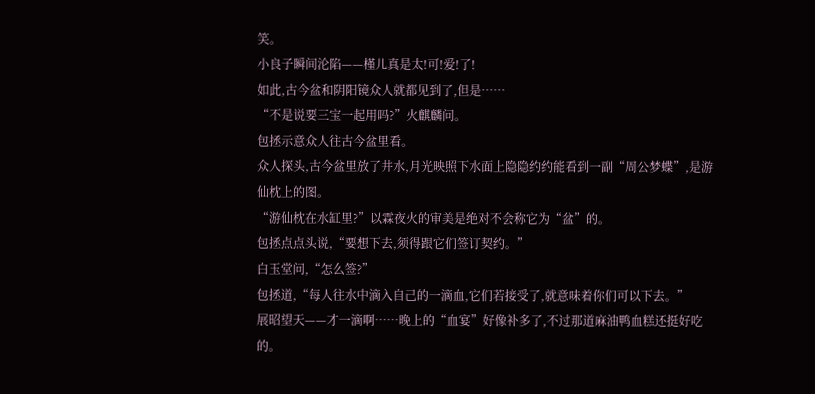笑。
小良子瞬间沦陷——槿儿真是太!可!爱!了!
如此,古今盆和阴阳镜众人就都见到了,但是……
“不是说要三宝一起用吗?”火麒麟问。
包拯示意众人往古今盆里看。
众人探头,古今盆里放了井水,月光映照下水面上隐隐约约能看到一副“周公梦蝶”,是游仙枕上的图。
“游仙枕在水缸里?”以霖夜火的审美是绝对不会称它为“盆”的。
包拯点点头说,“要想下去,须得跟它们签订契约。”
白玉堂问,“怎么签?”
包拯道,“每人往水中滴入自己的一滴血,它们若接受了,就意味着你们可以下去。”
展昭望天——才一滴啊……晚上的“血宴”好像补多了,不过那道麻油鸭血糕还挺好吃的。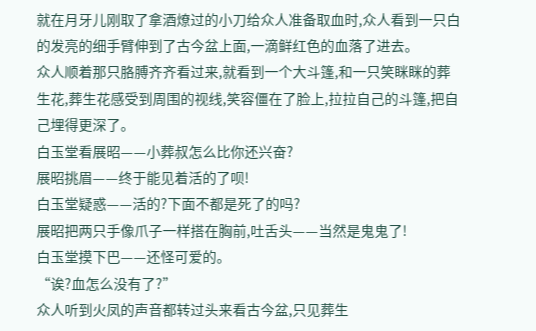就在月牙儿刚取了拿酒燎过的小刀给众人准备取血时,众人看到一只白的发亮的细手臂伸到了古今盆上面,一滴鲜红色的血落了进去。
众人顺着那只胳膊齐齐看过来,就看到一个大斗篷,和一只笑眯眯的葬生花,葬生花感受到周围的视线,笑容僵在了脸上,拉拉自己的斗篷,把自己埋得更深了。
白玉堂看展昭——小葬叔怎么比你还兴奋?
展昭挑眉——终于能见着活的了呗!
白玉堂疑惑——活的?下面不都是死了的吗?
展昭把两只手像爪子一样搭在胸前,吐舌头——当然是鬼鬼了!
白玉堂摸下巴——还怪可爱的。
“诶?血怎么没有了?”
众人听到火凤的声音都转过头来看古今盆,只见葬生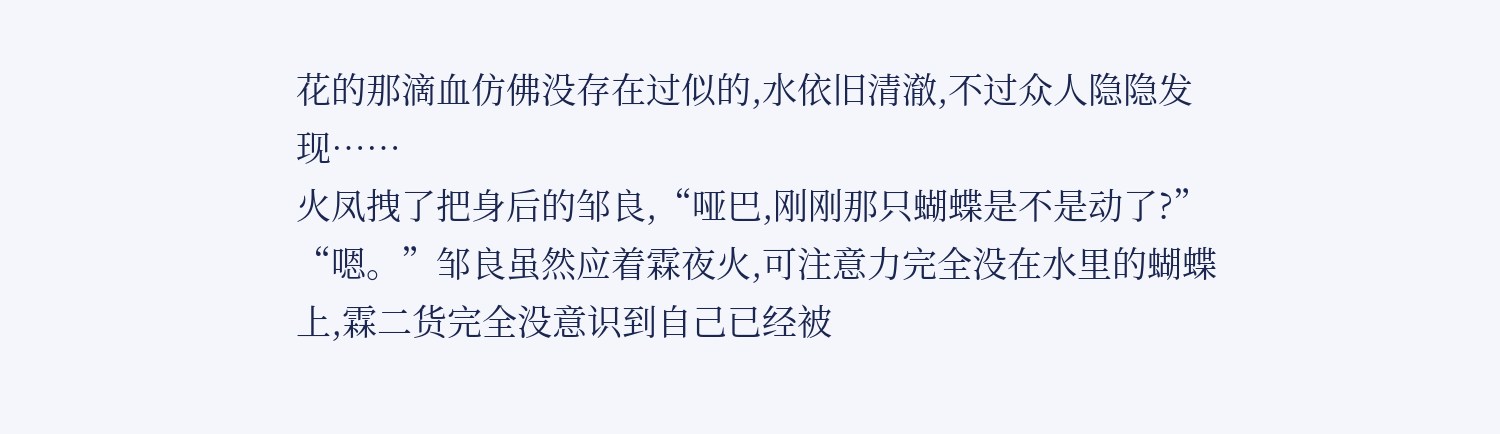花的那滴血仿佛没存在过似的,水依旧清澈,不过众人隐隐发现……
火凤拽了把身后的邹良,“哑巴,刚刚那只蝴蝶是不是动了?”
“嗯。”邹良虽然应着霖夜火,可注意力完全没在水里的蝴蝶上,霖二货完全没意识到自己已经被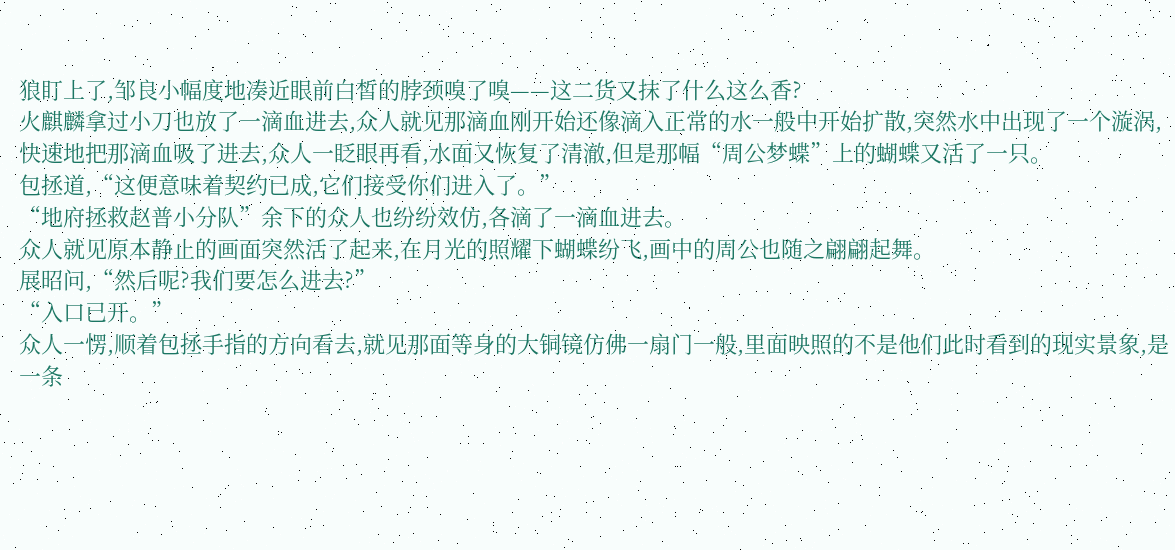狼盯上了,邹良小幅度地凑近眼前白皙的脖颈嗅了嗅——这二货又抹了什么这么香?
火麒麟拿过小刀也放了一滴血进去,众人就见那滴血刚开始还像滴入正常的水一般中开始扩散,突然水中出现了一个漩涡,快速地把那滴血吸了进去,众人一眨眼再看,水面又恢复了清澈,但是那幅“周公梦蝶”上的蝴蝶又活了一只。
包拯道,“这便意味着契约已成,它们接受你们进入了。”
“地府拯救赵普小分队”余下的众人也纷纷效仿,各滴了一滴血进去。
众人就见原本静止的画面突然活了起来,在月光的照耀下蝴蝶纷飞,画中的周公也随之翩翩起舞。
展昭问,“然后呢?我们要怎么进去?”
“入口已开。”
众人一愣,顺着包拯手指的方向看去,就见那面等身的大铜镜仿佛一扇门一般,里面映照的不是他们此时看到的现实景象,是一条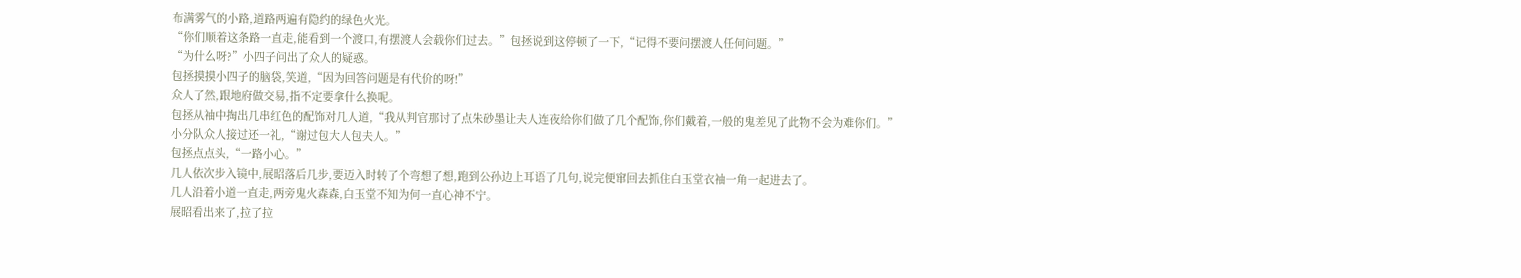布满雾气的小路,道路两遍有隐约的绿色火光。
“你们顺着这条路一直走,能看到一个渡口,有摆渡人会载你们过去。”包拯说到这停顿了一下,“记得不要问摆渡人任何问题。”
“为什么呀?”小四子问出了众人的疑惑。
包拯摸摸小四子的脑袋,笑道,“因为回答问题是有代价的呀!”
众人了然,跟地府做交易,指不定要拿什么换呢。
包拯从袖中掏出几串红色的配饰对几人道,“我从判官那讨了点朱砂墨让夫人连夜给你们做了几个配饰,你们戴着,一般的鬼差见了此物不会为难你们。”
小分队众人接过还一礼,“谢过包大人包夫人。”
包拯点点头,“一路小心。”
几人依次步入镜中,展昭落后几步,要迈入时转了个弯想了想,跑到公孙边上耳语了几句,说完便窜回去抓住白玉堂衣袖一角一起进去了。
几人沿着小道一直走,两旁鬼火森森,白玉堂不知为何一直心神不宁。
展昭看出来了,拉了拉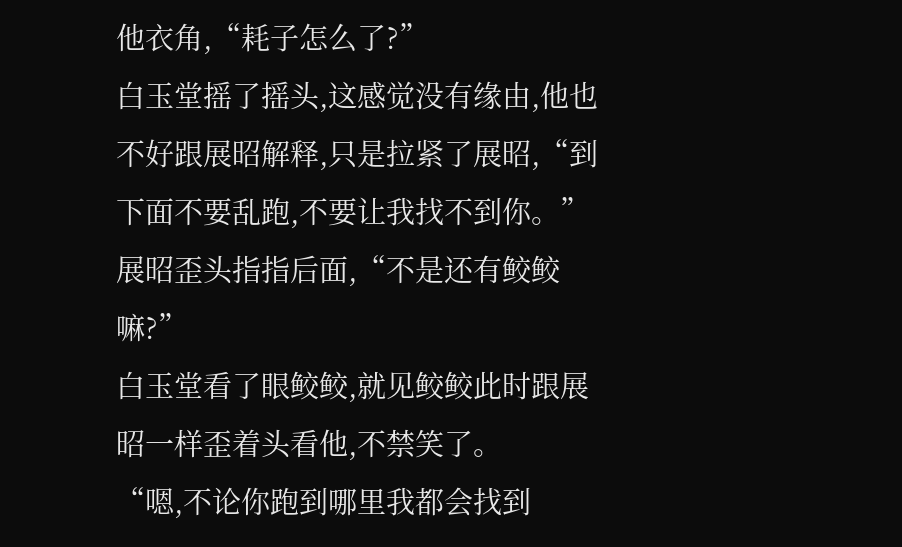他衣角,“耗子怎么了?”
白玉堂摇了摇头,这感觉没有缘由,他也不好跟展昭解释,只是拉紧了展昭,“到下面不要乱跑,不要让我找不到你。”
展昭歪头指指后面,“不是还有鲛鲛嘛?”
白玉堂看了眼鲛鲛,就见鲛鲛此时跟展昭一样歪着头看他,不禁笑了。
“嗯,不论你跑到哪里我都会找到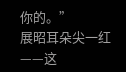你的。”
展昭耳朵尖一红——这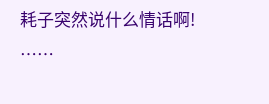耗子突然说什么情话啊!
……